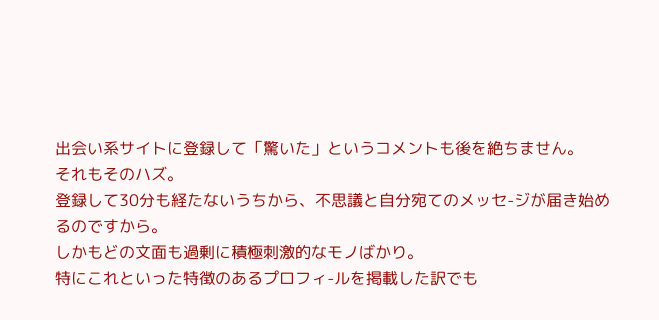出会い系サイトに登録して「驚いた」というコメントも後を絶ちません。
それもそのハズ。
登録して30分も経たないうちから、不思議と自分宛てのメッセ-ジが届き始めるのですから。
しかもどの文面も過剰に積極刺激的なモノばかり。
特にこれといった特徴のあるプロフィ-ルを掲載した訳でも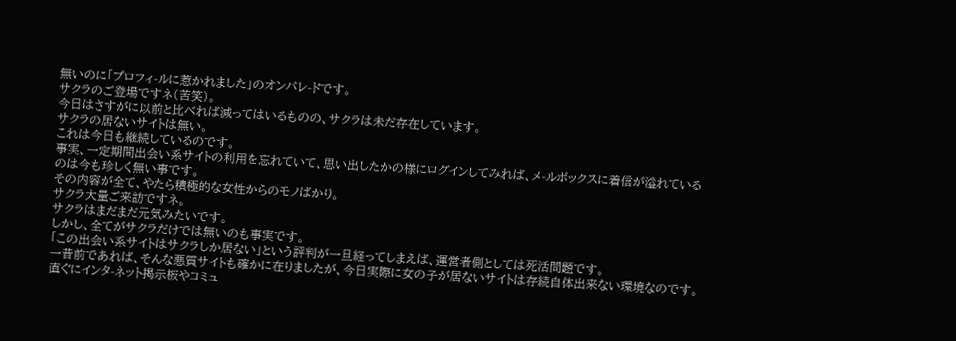無いのに「プロフィ-ルに惹かれました」のオンパレ-ドです。
サクラのご登場ですネ(苦笑)。
今日はさすがに以前と比べれば減ってはいるものの、サクラは未だ存在しています。
サクラの居ないサイトは無い。
これは今日も継続しているのです。
事実、一定期間出会い系サイトの利用を忘れていて、思い出したかの様にログインしてみれば、メ-ルボックスに着信が溢れているのは今も珍しく無い事です。
その内容が全て、やたら積極的な女性からのモノばかり。
サクラ大量ご来訪ですネ。
サクラはまだまだ元気みたいです。
しかし、全てがサクラだけでは無いのも事実です。
「この出会い系サイトはサクラしか居ない」という評判が一旦経ってしまえば、運営者側としては死活問題です。
一昔前であれば、そんな悪質サイトも確かに在りましたが、今日実際に女の子が居ないサイトは存続自体出来ない環境なのです。
直ぐにインタ-ネット掲示板やコミュ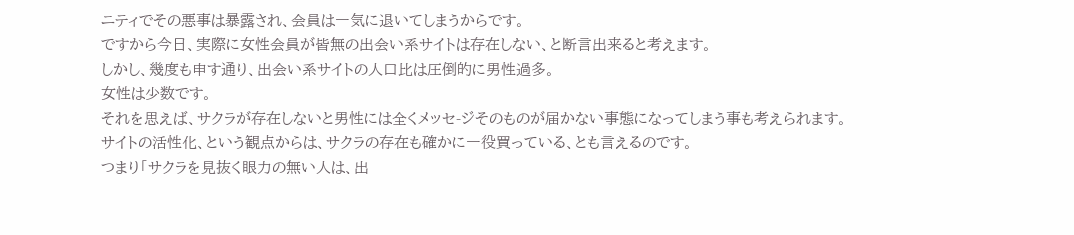ニティでその悪事は暴露され、会員は一気に退いてしまうからです。
ですから今日、実際に女性会員が皆無の出会い系サイトは存在しない、と断言出来ると考えます。
しかし、幾度も申す通り、出会い系サイトの人口比は圧倒的に男性過多。
女性は少数です。
それを思えば、サクラが存在しないと男性には全くメッセ-ジそのものが届かない事態になってしまう事も考えられます。
サイトの活性化、という観点からは、サクラの存在も確かに一役買っている、とも言えるのです。
つまり「サクラを見抜く眼力の無い人は、出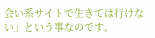会い系サイトで生きては行けない」という事なのです。